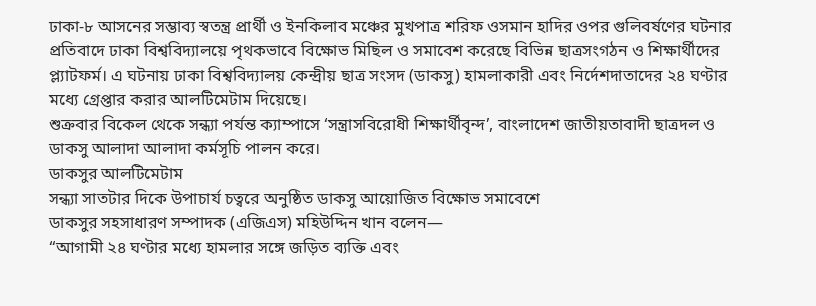ঢাকা-৮ আসনের সম্ভাব্য স্বতন্ত্র প্রার্থী ও ইনকিলাব মঞ্চের মুখপাত্র শরিফ ওসমান হাদির ওপর গুলিবর্ষণের ঘটনার প্রতিবাদে ঢাকা বিশ্ববিদ্যালয়ে পৃথকভাবে বিক্ষোভ মিছিল ও সমাবেশ করেছে বিভিন্ন ছাত্রসংগঠন ও শিক্ষার্থীদের প্ল্যাটফর্ম। এ ঘটনায় ঢাকা বিশ্ববিদ্যালয় কেন্দ্রীয় ছাত্র সংসদ (ডাকসু) হামলাকারী এবং নির্দেশদাতাদের ২৪ ঘণ্টার মধ্যে গ্রেপ্তার করার আলটিমেটাম দিয়েছে।
শুক্রবার বিকেল থেকে সন্ধ্যা পর্যন্ত ক্যাম্পাসে ‘সন্ত্রাসবিরোধী শিক্ষার্থীবৃন্দ’, বাংলাদেশ জাতীয়তাবাদী ছাত্রদল ও ডাকসু আলাদা আলাদা কর্মসূচি পালন করে।
ডাকসুর আলটিমেটাম
সন্ধ্যা সাতটার দিকে উপাচার্য চত্বরে অনুষ্ঠিত ডাকসু আয়োজিত বিক্ষোভ সমাবেশে
ডাকসুর সহসাধারণ সম্পাদক (এজিএস) মহিউদ্দিন খান বলেন—
“আগামী ২৪ ঘণ্টার মধ্যে হামলার সঙ্গে জড়িত ব্যক্তি এবং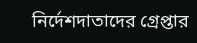নির্দেশদাতাদের গ্রেপ্তার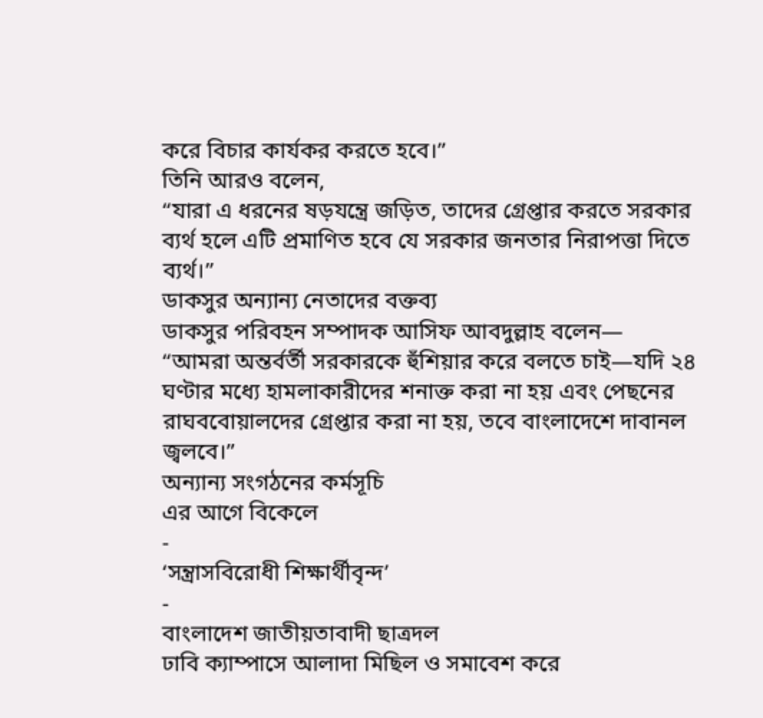করে বিচার কার্যকর করতে হবে।”
তিনি আরও বলেন,
“যারা এ ধরনের ষড়যন্ত্রে জড়িত, তাদের গ্রেপ্তার করতে সরকার ব্যর্থ হলে এটি প্রমাণিত হবে যে সরকার জনতার নিরাপত্তা দিতে ব্যর্থ।”
ডাকসুর অন্যান্য নেতাদের বক্তব্য
ডাকসুর পরিবহন সম্পাদক আসিফ আবদুল্লাহ বলেন—
“আমরা অন্তর্বর্তী সরকারকে হুঁশিয়ার করে বলতে চাই—যদি ২৪ ঘণ্টার মধ্যে হামলাকারীদের শনাক্ত করা না হয় এবং পেছনের রাঘববোয়ালদের গ্রেপ্তার করা না হয়, তবে বাংলাদেশে দাবানল জ্বলবে।”
অন্যান্য সংগঠনের কর্মসূচি
এর আগে বিকেলে
-
‘সন্ত্রাসবিরোধী শিক্ষার্থীবৃন্দ’
-
বাংলাদেশ জাতীয়তাবাদী ছাত্রদল
ঢাবি ক্যাম্পাসে আলাদা মিছিল ও সমাবেশ করে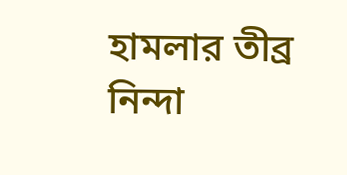হামলার তীব্র নিন্দা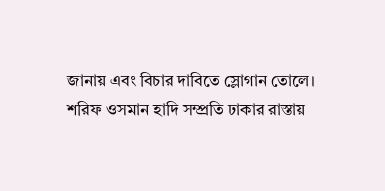জানায় এবং বিচার দাবিতে স্লোগান তোলে।
শরিফ ওসমান হাদি সম্প্রতি ঢাকার রাস্তায়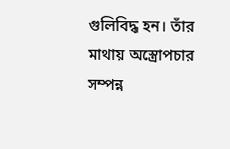গুলিবিদ্ধ হন। তাঁর মাথায় অস্ত্রোপচার সম্পন্ন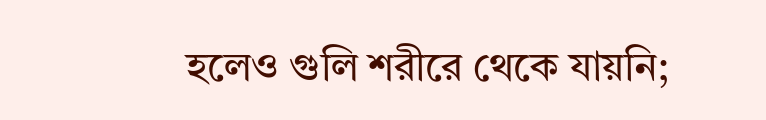হলেও গুলি শরীরে থেকে যায়নি;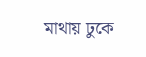মাথায় ঢুকে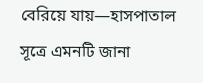বেরিয়ে যায়—হাসপাতাল সূত্রে এমনটি জানা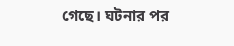গেছে। ঘটনার পর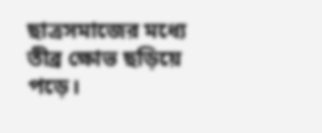ছাত্রসমাজের মধ্যে তীব্র ক্ষোভ ছড়িয়ে পড়ে।